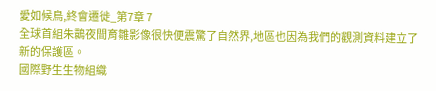愛如候鳥,終會遷徙_第7章 7
全球首組朱䴉夜間育雛影像很快便震驚了自然界,地區也因為我們的觀測資料建立了新的保護區。
國際野生生物組織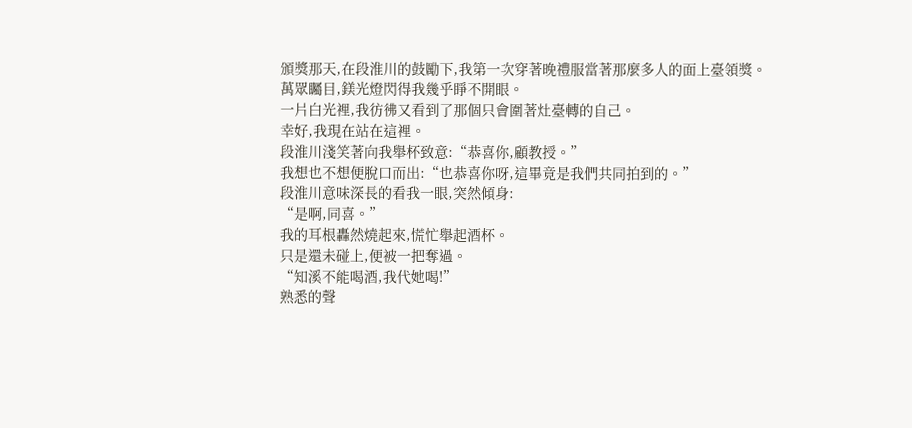頒獎那天,在段淮川的鼓勵下,我第一次穿著晚禮服當著那麼多人的面上臺領獎。
萬眾矚目,鎂光燈閃得我幾乎睜不開眼。
一片白光裡,我彷彿又看到了那個只會圍著灶臺轉的自己。
幸好,我現在站在這裡。
段淮川淺笑著向我舉杯致意:“恭喜你,顧教授。”
我想也不想便脫口而出:“也恭喜你呀,這畢竟是我們共同拍到的。”
段淮川意味深長的看我一眼,突然傾身:
“是啊,同喜。”
我的耳根轟然燒起來,慌忙舉起酒杯。
只是還未碰上,便被一把奪過。
“知溪不能喝酒,我代她喝!”
熟悉的聲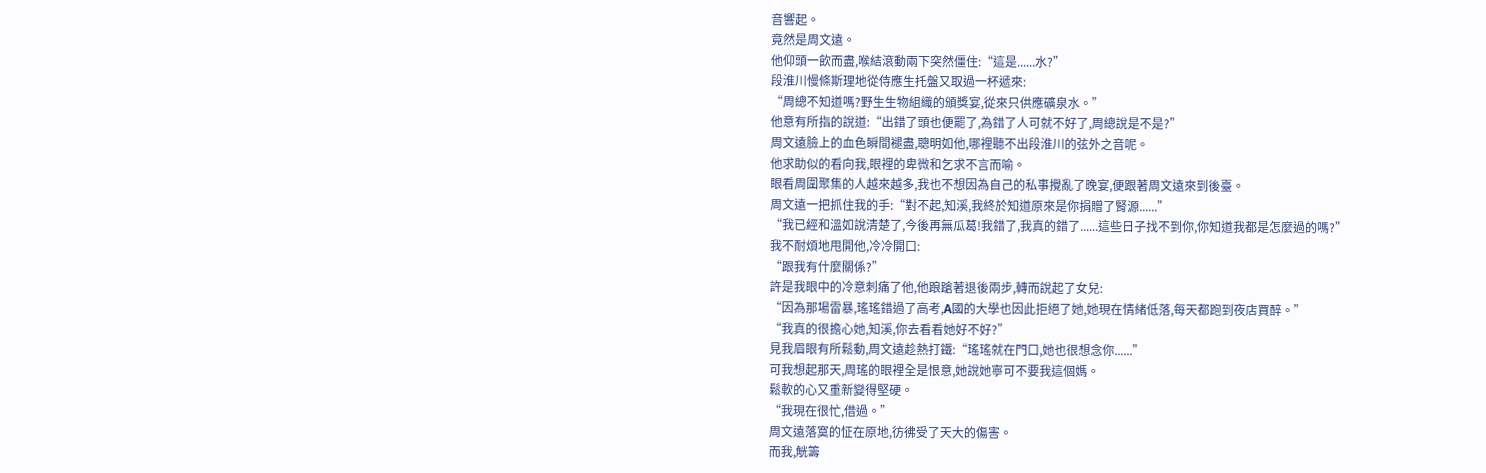音響起。
竟然是周文遠。
他仰頭一飲而盡,喉結滾動兩下突然僵住:“這是......水?”
段淮川慢條斯理地從侍應生托盤又取過一杯遞來:
“周總不知道嗎?野生生物組織的頒獎宴,從來只供應礦泉水。”
他意有所指的說道:“出錯了頭也便罷了,為錯了人可就不好了,周總說是不是?”
周文遠臉上的血色瞬間褪盡,聰明如他,哪裡聽不出段淮川的弦外之音呢。
他求助似的看向我,眼裡的卑微和乞求不言而喻。
眼看周圍聚集的人越來越多,我也不想因為自己的私事攪亂了晚宴,便跟著周文遠來到後臺。
周文遠一把抓住我的手:“對不起,知溪,我終於知道原來是你捐贈了腎源......”
“我已經和溫如說清楚了,今後再無瓜葛!我錯了,我真的錯了......這些日子找不到你,你知道我都是怎麼過的嗎?”
我不耐煩地甩開他,冷冷開口:
“跟我有什麼關係?”
許是我眼中的冷意刺痛了他,他踉蹌著退後兩步,轉而說起了女兒:
“因為那場雷暴,瑤瑤錯過了高考,A國的大學也因此拒絕了她,她現在情緒低落,每天都跑到夜店買醉。”
“我真的很擔心她,知溪,你去看看她好不好?”
見我眉眼有所鬆動,周文遠趁熱打鐵:“瑤瑤就在門口,她也很想念你......”
可我想起那天,周瑤的眼裡全是恨意,她說她寧可不要我這個媽。
鬆軟的心又重新變得堅硬。
“我現在很忙,借過。”
周文遠落寞的怔在原地,彷彿受了天大的傷害。
而我,觥籌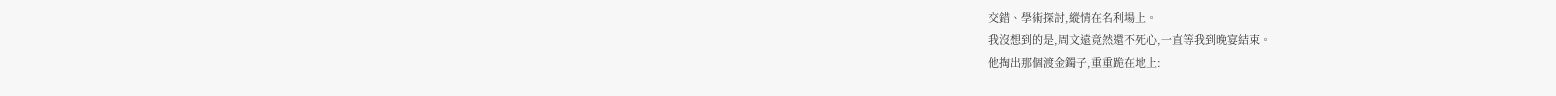交錯、學術探討,縱情在名利場上。
我沒想到的是,周文遠竟然還不死心,一直等我到晚宴結束。
他掏出那個渡金鐲子,重重跪在地上: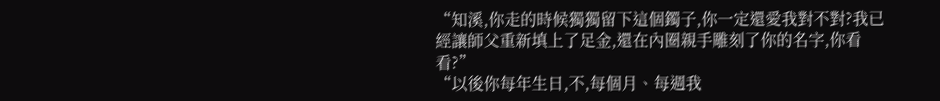“知溪,你走的時候獨獨留下這個鐲子,你一定還愛我對不對?我已經讓師父重新填上了足金,還在內圈親手雕刻了你的名字,你看看?”
“以後你每年生日,不,每個月、每週我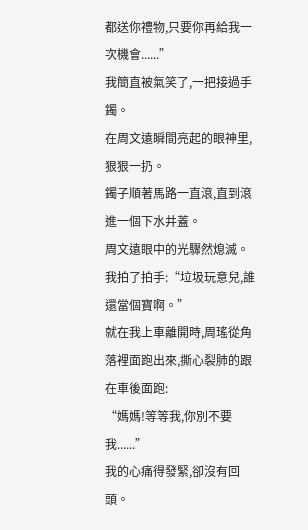都送你禮物,只要你再給我一次機會......”
我簡直被氣笑了,一把接過手鐲。
在周文遠瞬間亮起的眼神里,狠狠一扔。
鐲子順著馬路一直滾,直到滾進一個下水井蓋。
周文遠眼中的光驟然熄滅。
我拍了拍手:“垃圾玩意兒,誰還當個寶啊。”
就在我上車離開時,周瑤從角落裡面跑出來,撕心裂肺的跟在車後面跑:
“媽媽!等等我,你別不要我......”
我的心痛得發緊,卻沒有回頭。